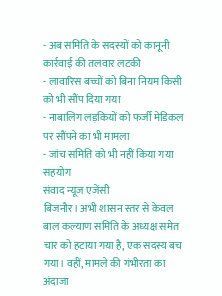- अब समिति के सदस्यों को कानूनी कार्रवाई की तलवार लटकी
- लावारिस बच्चों को बिना नियम किसी को भी सौंप दिया गया
- नाबालिग लड़कियों को फर्जी मेडिकल पर सौंपने का भी मामला
- जांच समिति को भी नहीं किया गया सहयोग
संवाद न्यूज एजेंसी
बिजनौर। अभी शासन स्तर से केवल बाल कल्याण समिति के अध्यक्ष समेत चार को हटाया गया है, एक सदस्य बच गया। वहीं, मामले की गंभीरता का अंदाजा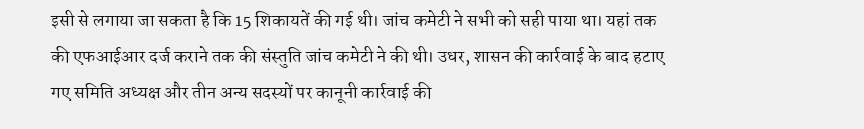इसी से लगाया जा सकता है कि 15 शिकायतें की गई थी। जांच कमेटी ने सभी को सही पाया था। यहां तक की एफआईआर दर्ज कराने तक की संस्तुति जांच कमेटी ने की थी। उधर, शासन की कार्रवाई के बाद हटाए गए समिति अध्यक्ष और तीन अन्य सदस्यों पर कानूनी कार्रवाई की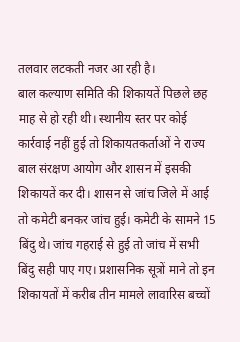तलवार लटकती नजर आ रही है।
बाल कल्याण समिति की शिकायतें पिछले छह माह से हो रही थी। स्थानीय स्तर पर कोई कार्रवाई नहीं हुई तो शिकायतकर्ताओं ने राज्य बाल संरक्षण आयोग और शासन में इसकी शिकायतें कर दी। शासन से जांच जिले में आई तो कमेटी बनकर जांच हुई। कमेटी के सामने 15 बिंदु थे। जांच गहराई से हुई तो जांच में सभी बिंदु सही पाए गए। प्रशासनिक सूत्रों माने तो इन शिकायतों में करीब तीन मामले लावारिस बच्चों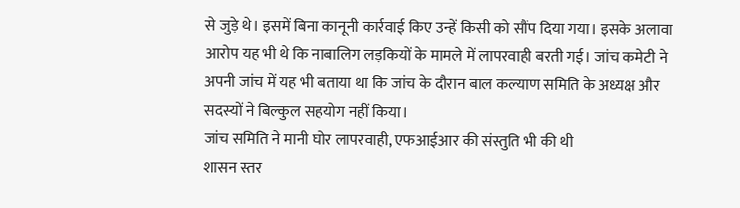से जुड़े थे। इसमें बिना कानूनी कार्रवाई किए उन्हें किसी को सौंप दिया गया। इसके अलावा आरोप यह भी थे कि नाबालिग लड़कियों के मामले में लापरवाही बरती गई। जांच कमेटी ने अपनी जांच में यह भी बताया था कि जांच के दौरान बाल कल्याण समिति के अध्यक्ष और सदस्यों ने बिल्कुल सहयोग नहीं किया।
जांच समिति ने मानी घोर लापरवाही, एफआईआर की संस्तुति भी की थी
शासन स्तर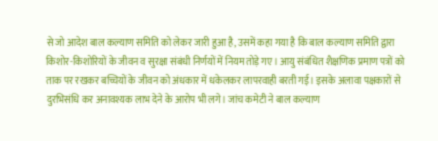से जो आदेश बाल कल्याण समिति को लेकर जारी हुआ है, उसमें कहा गया है कि बाल कल्याण समिति द्वारा किशोर-किशोरियों के जीवन व सुरक्षा संबंधी निर्णयों में नियम तोड़े गए। आयु संबंधित शैक्षणिक प्रमाण पत्रों को ताक पर रखकर बच्चियों के जीवन को अंधकार में धकेलकर लापरवाही बरती गई। इसके अलावा पक्षकारों से दुरभिसंधि कर अनावश्यक लाभ देने के आरोप भी लगे। जांच कमेटी ने बाल कल्याण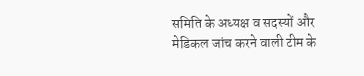समिति के अध्यक्ष व सदस्यों और मेडिकल जांच करने वाली टीम के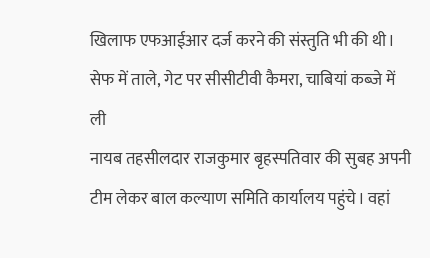खिलाफ एफआईआर दर्ज करने की संस्तुति भी की थी।
सेफ में ताले, गेट पर सीसीटीवी कैमरा, चाबियां कब्जे में ली
नायब तहसीलदार राजकुमार बृहस्पतिवार की सुबह अपनी टीम लेकर बाल कल्याण समिति कार्यालय पहुंचे। वहां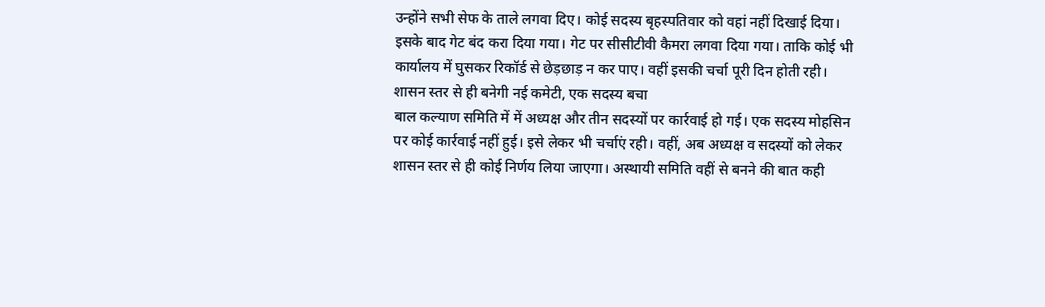उन्होंने सभी सेफ के ताले लगवा दिए। कोई सदस्य बृहस्पतिवार को वहां नहीं दिखाई दिया। इसके बाद गेट बंद करा दिया गया। गेट पर सीसीटीवी कैमरा लगवा दिया गया। ताकि कोई भी कार्यालय में घुसकर रिकॉर्ड से छेड़छाड़ न कर पाए। वहीं इसकी चर्चा पूरी दिन होती रही।
शासन स्तर से ही बनेगी नई कमेटी, एक सदस्य बचा
बाल कल्याण समिति में में अध्यक्ष और तीन सदस्यों पर कार्रवाई हो गई। एक सदस्य मोहसिन पर कोई कार्रवाई नहीं हुई। इसे लेकर भी चर्चाएं रही। वहीं, अब अध्यक्ष व सदस्यों को लेकर शासन स्तर से ही कोई निर्णय लिया जाएगा। अस्थायी समिति वहीं से बनने की बात कही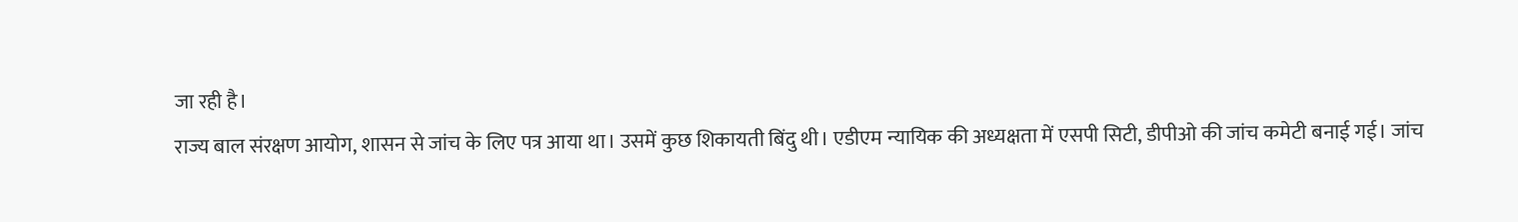जा रही है।
राज्य बाल संरक्षण आयोग, शासन से जांच के लिए पत्र आया था। उसमें कुछ शिकायती बिंदु थी। एडीएम न्यायिक की अध्यक्षता में एसपी सिटी, डीपीओ की जांच कमेटी बनाई गई। जांच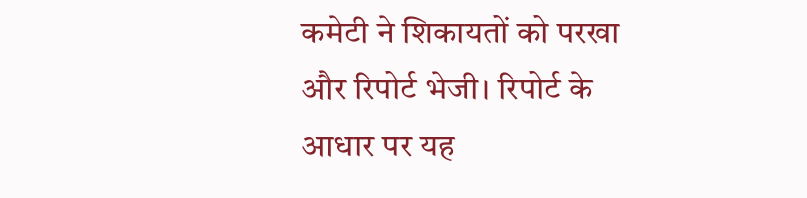कमेटी ने शिकायतों को परखा और रिपोर्ट भेजी। रिपोर्ट के आधार पर यह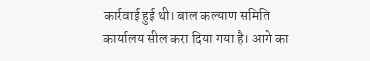कार्रवाई हुई थी। बाल कल्याण समिति कार्यालय सील करा दिया गया है। आगे का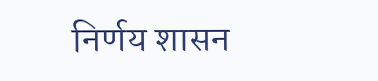निर्णय शासन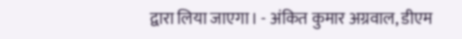द्वारा लिया जाएगा। - अंकित कुमार अग्रवाल, डीएम